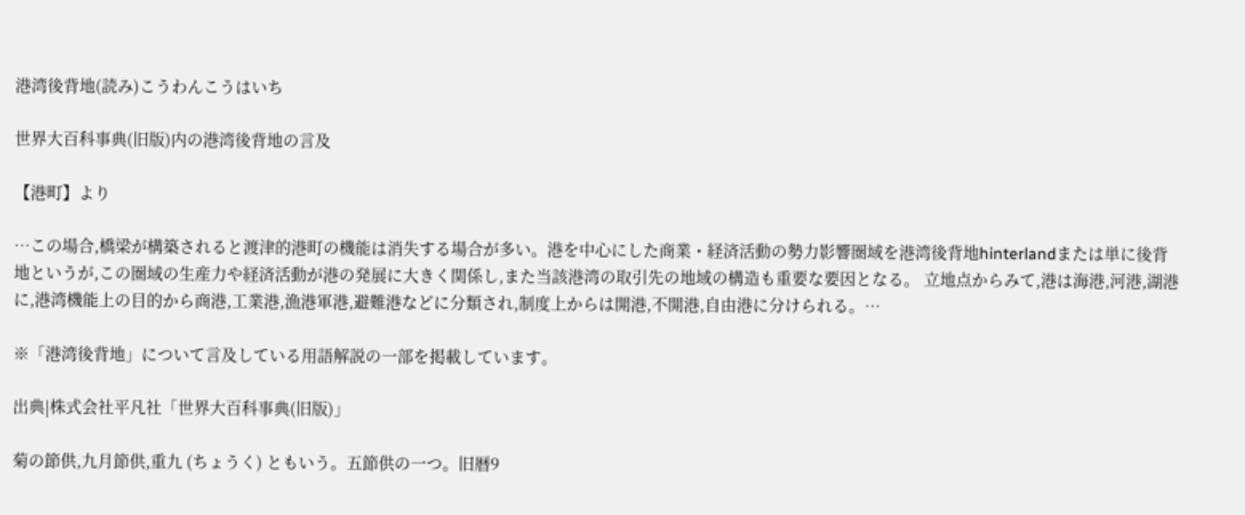港湾後背地(読み)こうわんこうはいち

世界大百科事典(旧版)内の港湾後背地の言及

【港町】より

…この場合,橋梁が構築されると渡津的港町の機能は消失する場合が多い。港を中心にした商業・経済活動の勢力影響圏域を港湾後背地hinterlandまたは単に後背地というが,この圏域の生産力や経済活動が港の発展に大きく関係し,また当該港湾の取引先の地域の構造も重要な要因となる。 立地点からみて,港は海港,河港,湖港に,港湾機能上の目的から商港,工業港,漁港軍港,避難港などに分類され,制度上からは開港,不開港,自由港に分けられる。…

※「港湾後背地」について言及している用語解説の一部を掲載しています。

出典|株式会社平凡社「世界大百科事典(旧版)」

菊の節供,九月節供,重九 (ちょうく) ともいう。五節供の一つ。旧暦9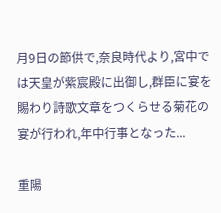月9日の節供で,奈良時代より,宮中では天皇が紫宸殿に出御し,群臣に宴を賜わり詩歌文章をつくらせる菊花の宴が行われ,年中行事となった...

重陽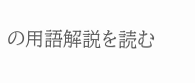の用語解説を読む